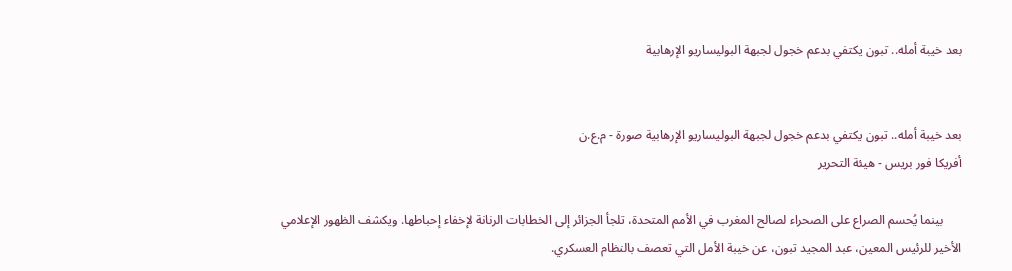بعد خيبة أمله.. تبون يكتفي بدعم خجول لجبهة البوليساريو الإرهابية


بعد خيبة أمله.. تبون يكتفي بدعم خجول لجبهة البوليساريو الإرهابية صورة - م.ع.ن
أفريكا فور بريس - هيئة التحرير

      بينما يُحسم الصراع على الصحراء لصالح المغرب في الأمم المتحدة، تلجأ الجزائر إلى الخطابات الرنانة لإخفاء إحباطها. ويكشف الظهور الإعلامي الأخير للرئيس المعين، عبد المجيد تبون، عن خيبة الأمل التي تعصف بالنظام العسكري.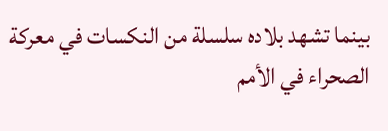بينما تشهد بلاده سلسلة من النكسات في معركة الصحراء في الأمم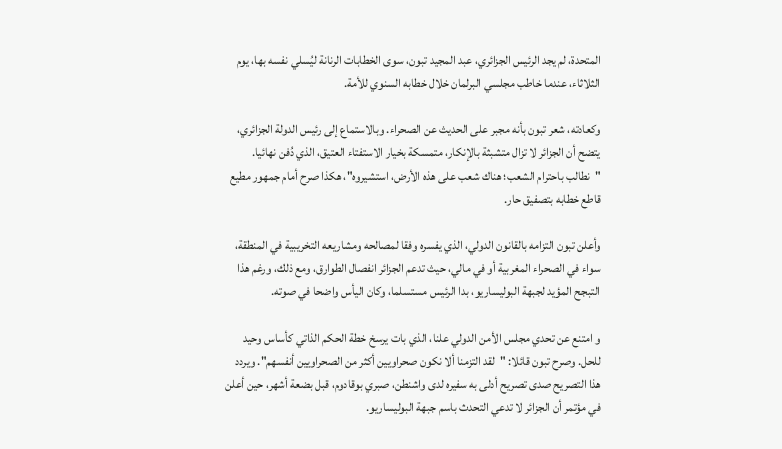المتحدة، لم يجد الرئيس الجزائري، عبد المجيد تبون، سوى الخطابات الرنانة ليُسلي نفسه بها، يوم الثلاثاء، عندما خاطب مجلسي البرلمان خلال خطابه السنوي للأمة.

وكعادته، شعر تبون بأنه مجبر على الحديث عن الصحراء. وبالاستماع إلى رئيس الدولة الجزائري، يتضح أن الجزائر لا تزال متشبثة بالإنكار، متمسكة بخيار الاستفتاء العتيق، الذي دُفن نهائيا. "نطالب باحترام الشعب؛ هناك شعب على هذه الأرض، استشيروه"، هكذا صرح أمام جمهور مطيع قاطع خطابه بتصفيق حار.

وأعلن تبون التزامه بالقانون الدولي، الذي يفسره وفقا لمصالحه ومشاريعه التخريبية في المنطقة، سواء في الصحراء المغربية أو في مالي، حيث تدعم الجزائر انفصال الطوارق، ومع ذلك، ورغم هذا التبجح المؤيد لجبهة البوليساريو، بدا الرئيس مستسلما، وكان اليأس واضحا في صوته.

و امتنع عن تحدي مجلس الأمن الدولي علنا، الذي بات يرسخ خطة الحكم الذاتي كأساس وحيد للحل. وصرح تبون قائلا: "لقد التزمنا ألا نكون صحراويين أكثر من الصحراويين أنفسهم". ويردد هذا التصريح صدى تصريح أدلى به سفيره لدى واشنطن، صبري بوقادوم، قبل بضعة أشهر، حين أعلن في مؤتمر أن الجزائر لا تدعي التحدث باسم جبهة البوليساريو.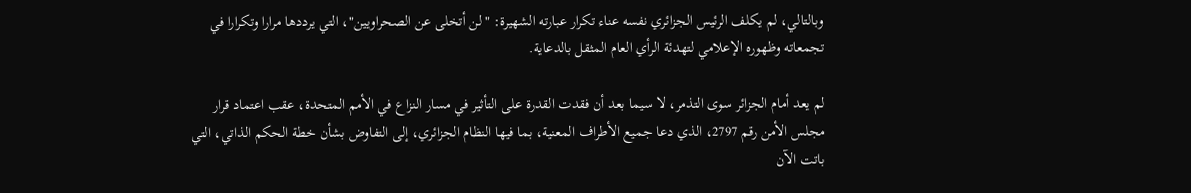وبالتالي، لم يكلف الرئيس الجزائري نفسه عناء تكرار عبارته الشهيرة: "لن أتخلى عن الصحراويين"، التي يرددها مرارا وتكرارا في تجمعاته وظهوره الإعلامي لتهدئة الرأي العام المثقل بالدعاية.

لم يعد أمام الجزائر سوى التذمر، لا سيما بعد أن فقدت القدرة على التأثير في مسار النزاع في الأمم المتحدة، عقب اعتماد قرار مجلس الأمن رقم 2797، الذي دعا جميع الأطراف المعنية، بما فيها النظام الجزائري، إلى التفاوض بشأن خطة الحكم الذاتي، التي باتت الآن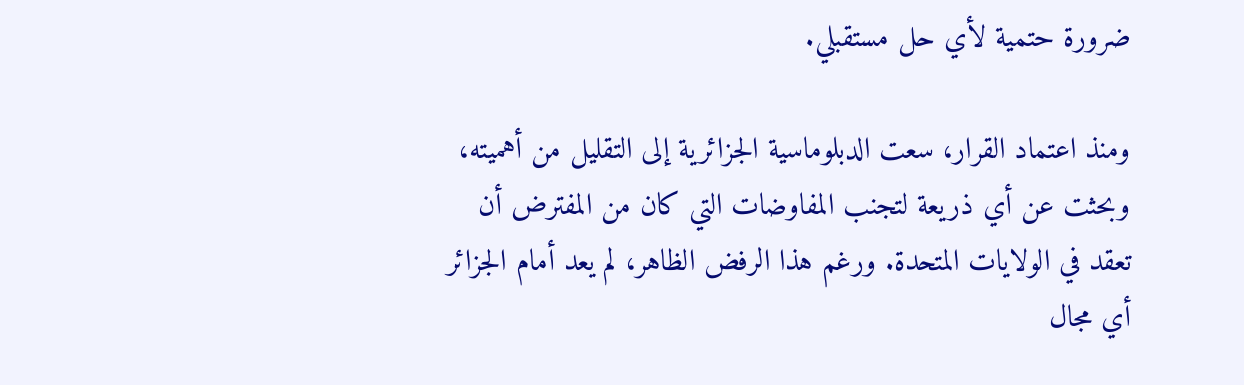ضرورة حتمية لأي حل مستقبلي.

ومنذ اعتماد القرار، سعت الدبلوماسية الجزائرية إلى التقليل من أهميته، وبحثت عن أي ذريعة لتجنب المفاوضات التي كان من المفترض أن تعقد في الولايات المتحدة. ورغم هذا الرفض الظاهر، لم يعد أمام الجزائر أي مجال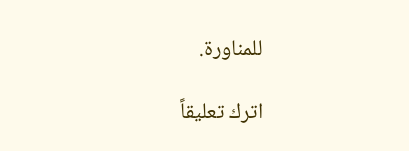للمناورة.

اترك تعليقاً